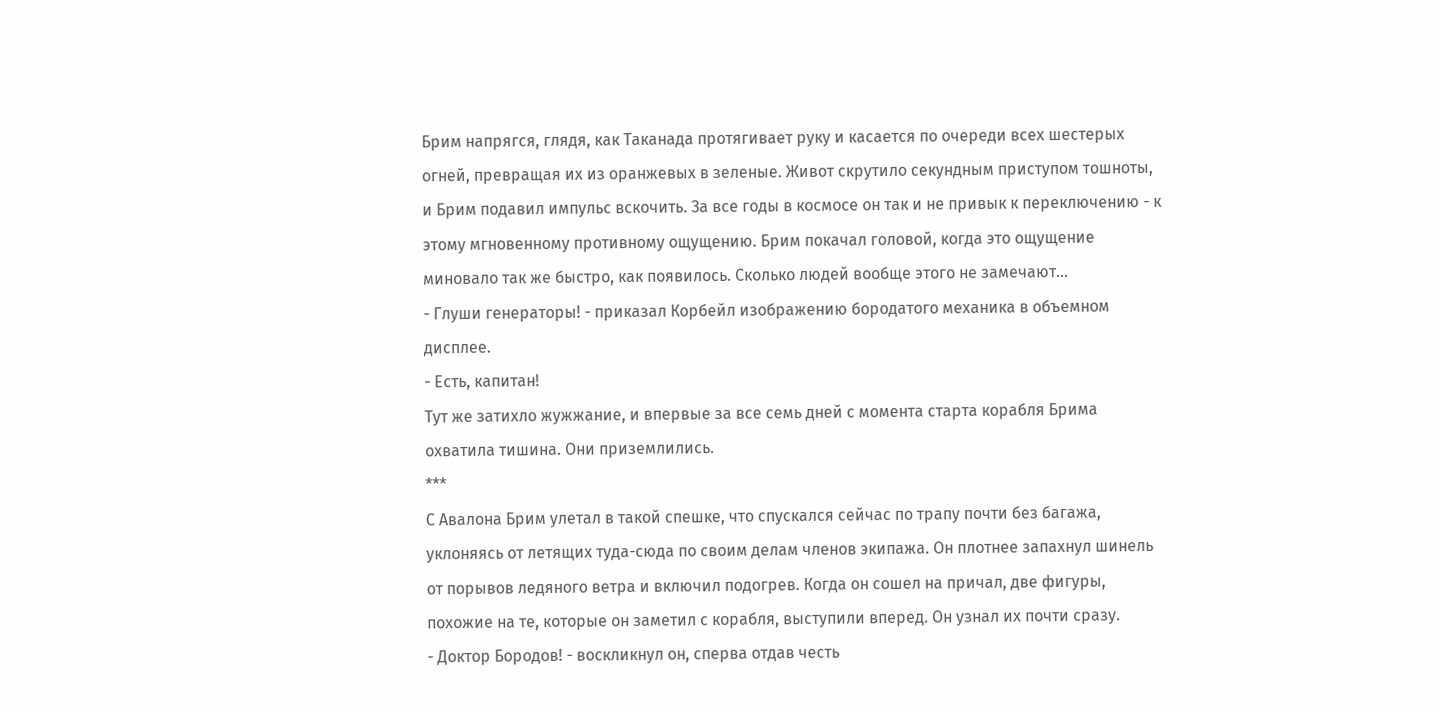Брим напрягся, глядя, как Таканада протягивает руку и касается по очереди всех шестерых огней, превращая их из оранжевых в зеленые. Живот скрутило секундным приступом тошноты, и Брим подавил импульс вскочить. За все годы в космосе он так и не привык к переключению - к этому мгновенному противному ощущению. Брим покачал головой, когда это ощущение миновало так же быстро, как появилось. Сколько людей вообще этого не замечают...
- Глуши генераторы! - приказал Корбейл изображению бородатого механика в объемном дисплее.
- Есть, капитан!
Тут же затихло жужжание, и впервые за все семь дней с момента старта корабля Брима охватила тишина. Они приземлились.
***
С Авалона Брим улетал в такой спешке, что спускался сейчас по трапу почти без багажа, уклоняясь от летящих туда-сюда по своим делам членов экипажа. Он плотнее запахнул шинель от порывов ледяного ветра и включил подогрев. Когда он сошел на причал, две фигуры, похожие на те, которые он заметил с корабля, выступили вперед. Он узнал их почти сразу.
- Доктор Бородов! - воскликнул он, сперва отдав честь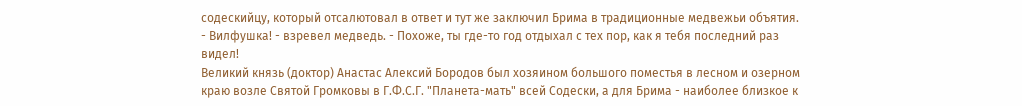содескийцу, который отсалютовал в ответ и тут же заключил Брима в традиционные медвежьи объятия.
- Вилфушка! - взревел медведь. - Похоже, ты где-то год отдыхал с тех пор, как я тебя последний раз видел!
Великий князь (доктор) Анастас Алексий Бородов был хозяином большого поместья в лесном и озерном краю возле Святой Громковы в Г.Ф.С.Г. "Планета-мать" всей Содески, а для Брима - наиболее близкое к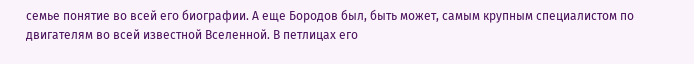семье понятие во всей его биографии. А еще Бородов был, быть может, самым крупным специалистом по двигателям во всей известной Вселенной. В петлицах его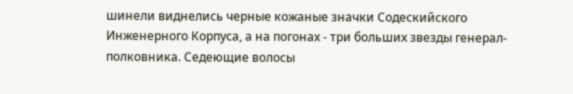шинели виднелись черные кожаные значки Содескийского Инженерного Корпуса, а на погонах - три больших звезды генерал-полковника. Седеющие волосы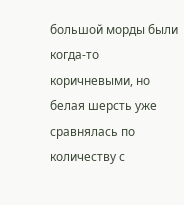большой морды были когда-то коричневыми, но белая шерсть уже сравнялась по количеству с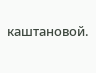каштановой.